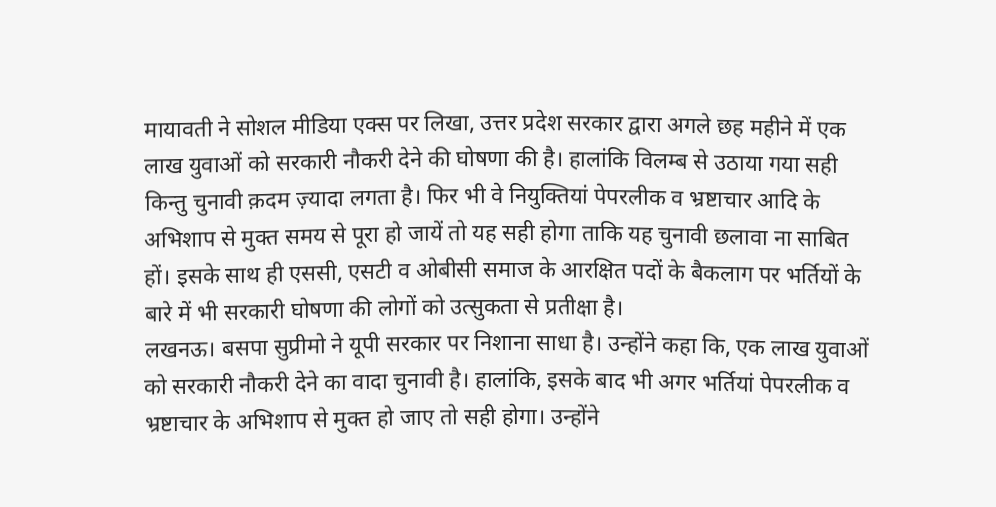मायावती ने सोशल मीडिया एक्स पर लिखा, उत्तर प्रदेश सरकार द्वारा अगले छह महीने में एक लाख युवाओं को सरकारी नौकरी देने की घोषणा की है। हालांकि विलम्ब से उठाया गया सही किन्तु चुनावी क़दम ज़्यादा लगता है। फिर भी वे नियुक्तियां पेपरलीक व भ्रष्टाचार आदि के अभिशाप से मुक्त समय से पूरा हो जायें तो यह सही होगा ताकि यह चुनावी छलावा ना साबित हों। इसके साथ ही एससी, एसटी व ओबीसी समाज के आरक्षित पदों के बैकलाग पर भर्तियों के बारे में भी सरकारी घोषणा की लोगों को उत्सुकता से प्रतीक्षा है।
लखनऊ। बसपा सुप्रीमो ने यूपी सरकार पर निशाना साधा है। उन्होंने कहा कि, एक लाख युवाओं को सरकारी नौकरी देने का वादा चुनावी है। हालांकि, इसके बाद भी अगर भर्तियां पेपरलीक व भ्रष्टाचार के अभिशाप से मुक्त हो जाए तो सही होगा। उन्होंने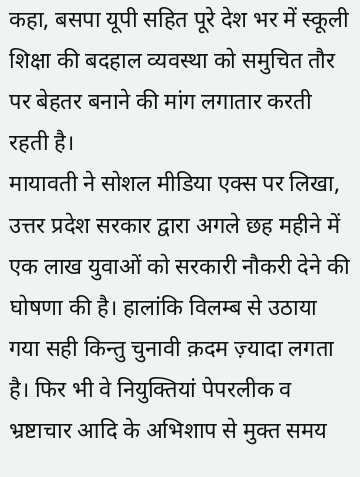कहा, बसपा यूपी सहित पूरे देश भर में स्कूली शिक्षा की बदहाल व्यवस्था को समुचित तौर पर बेहतर बनाने की मांग लगातार करती रहती है।
मायावती ने सोशल मीडिया एक्स पर लिखा, उत्तर प्रदेश सरकार द्वारा अगले छह महीने में एक लाख युवाओं को सरकारी नौकरी देने की घोषणा की है। हालांकि विलम्ब से उठाया गया सही किन्तु चुनावी क़दम ज़्यादा लगता है। फिर भी वे नियुक्तियां पेपरलीक व भ्रष्टाचार आदि के अभिशाप से मुक्त समय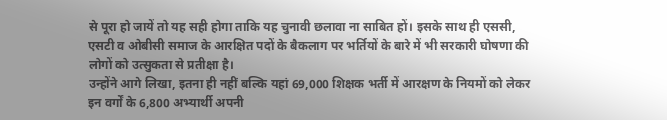से पूरा हो जायें तो यह सही होगा ताकि यह चुनावी छलावा ना साबित हों। इसके साथ ही एससी, एसटी व ओबीसी समाज के आरक्षित पदों के बैकलाग पर भर्तियों के बारे में भी सरकारी घोषणा की लोगों को उत्सुकता से प्रतीक्षा है।
उन्होंने आगे लिखा, इतना ही नहीं बल्कि यहां 69,000 शिक्षक भर्ती में आरक्षण के नियमों को लेकर इन वर्गों के 6,800 अभ्यार्थी अपनी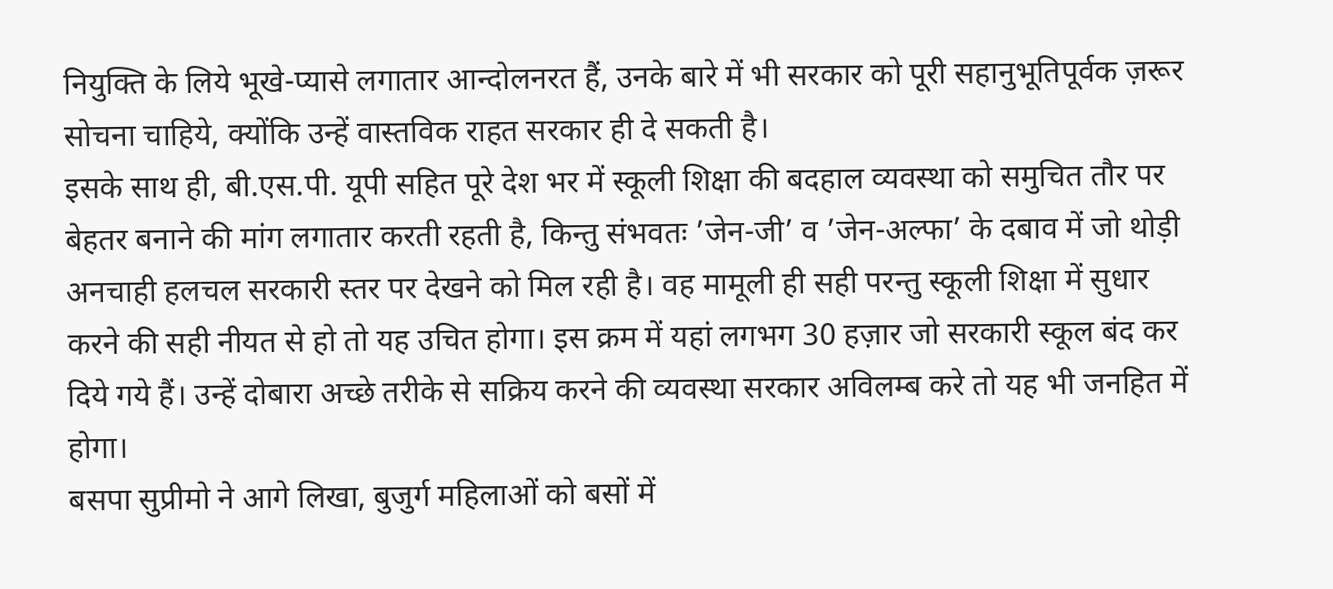नियुक्ति के लिये भूखे-प्यासे लगातार आन्दोलनरत हैं, उनके बारे में भी सरकार को पूरी सहानुभूतिपूर्वक ज़रूर सोचना चाहिये, क्योंकि उन्हें वास्तविक राहत सरकार ही दे सकती है।
इसके साथ ही, बी.एस.पी. यूपी सहित पूरे देश भर में स्कूली शिक्षा की बदहाल व्यवस्था को समुचित तौर पर बेहतर बनाने की मांग लगातार करती रहती है, किन्तु संभवतः ’जेन-जी’ व ’जेन-अल्फा’ के दबाव में जो थोड़ी अनचाही हलचल सरकारी स्तर पर देखने को मिल रही है। वह मामूली ही सही परन्तु स्कूली शिक्षा में सुधार करने की सही नीयत से हो तो यह उचित होगा। इस क्रम में यहां लगभग 30 हज़ार जो सरकारी स्कूल बंद कर दिये गये हैं। उन्हें दोबारा अच्छे तरीके से सक्रिय करने की व्यवस्था सरकार अविलम्ब करे तो यह भी जनहित में होगा।
बसपा सुप्रीमो ने आगे लिखा, बुजुर्ग महिलाओं को बसों में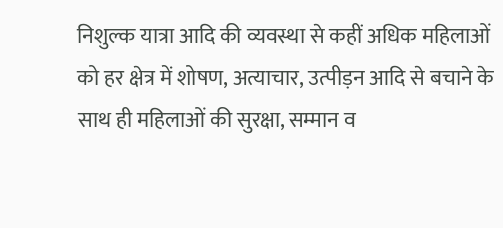निशुल्क यात्रा आदि की व्यवस्था से कहीं अधिक महिलाओं को हर क्षेत्र में शोषण, अत्याचार, उत्पीड़न आदि से बचाने के साथ ही महिलाओं की सुरक्षा, सम्मान व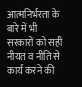आत्मनिर्भरता के बारे में भी सरकारों को सही नीयत व नीति से कार्य करने की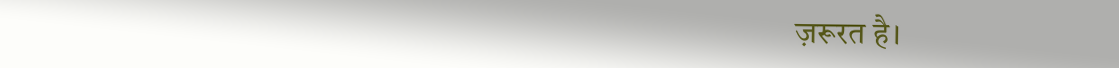ज़रूरत है।